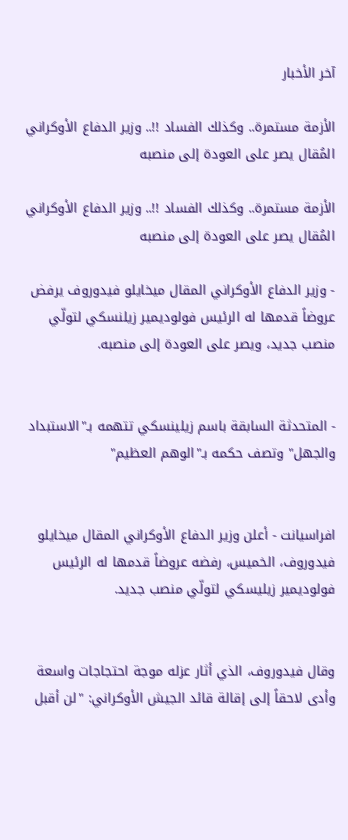آخر الأخبار

الأزمة مستمرة.. وكذلك الفساد !!.. وزير الدفاع الأوكراني المُقال يصر على العودة إلى منصبه

الأزمة مستمرة.. وكذلك الفساد !!.. وزير الدفاع الأوكراني المُقال يصر على العودة إلى منصبه

- وزير الدفاع الأوكراني المقال ميخايلو فيدوروف يرفض عروضاً قدمها له الرئيس فولوديمير زيلنسكي لتولّي منصب جديد، ويصر على العودة إلى منصبه.


- المتحدثة السابقة باسم زيلينسكي تتهمه بـ"الاستبداد والجهل" وتصف حكمه بـ"الوهم العظيم"


افراسيانت - أعلن وزير الدفاع الأوكراني المقال ميخايلو فيدوروف، الخميس، رفضه عروضاً قدمها له الرئيس فولوديمير زيليسكي لتولّي منصب جديد.


وقال فيدوروف، الذي أثار عزله موجة احتجاجات واسعة وأدى لاحقاً إلى إقالة قائد الجيش الأوكراني: "لن أقبل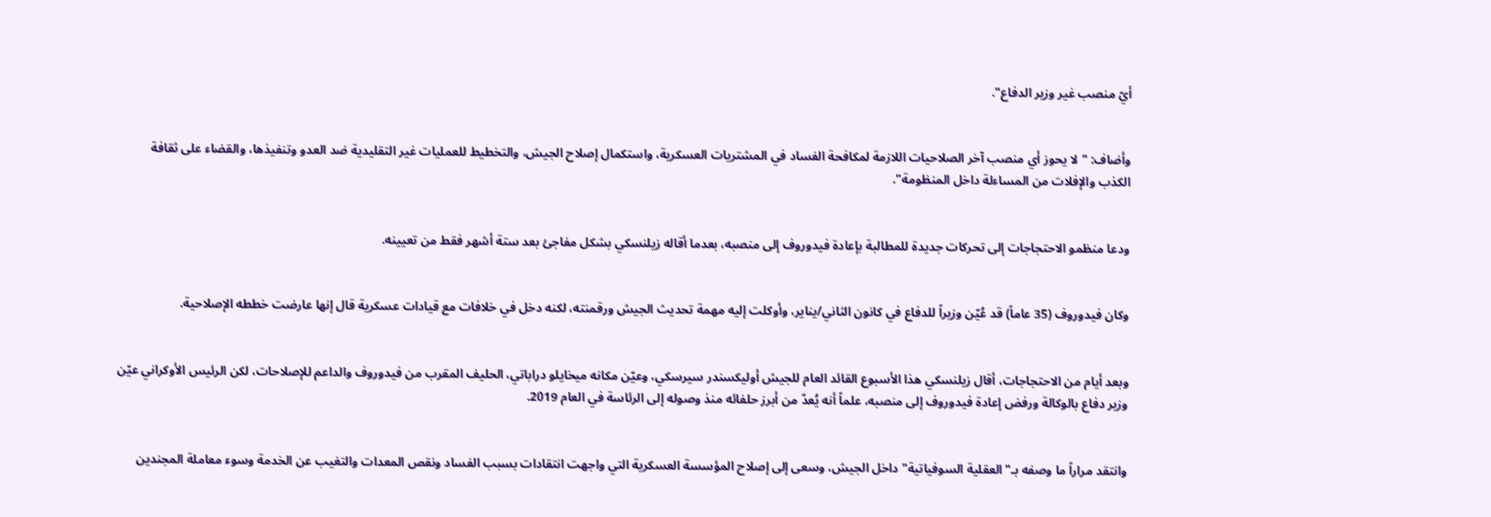أيّ منصب غير وزير الدفاع".


وأضاف: "لا يحوز أي منصب آخر الصلاحيات اللازمة لمكافحة الفساد في المشتريات العسكرية، واستكمال إصلاح الجيش، والتخطيط للعمليات غير التقليدية ضد العدو وتنفيذها، والقضاء على ثقافة الكذب والإفلات من المساءلة داخل المنظومة".


ودعا منظمو الاحتجاجات إلى تحركات جديدة للمطالبة بإعادة فيدوروف إلى منصبه، بعدما أقاله زيلنسكي بشكل مفاجئ بعد ستة أشهر فقط من تعيينه.


وكان فيدوروف (35 عاماً) قد عُيّن وزيراً للدفاع في كانون الثاني/يناير، وأوكلت إليه مهمة تحديث الجيش ورقمنته، لكنه دخل في خلافات مع قيادات عسكرية قال إنها عارضت خططه الإصلاحية.


وبعد أيام من الاحتجاجات، أقال زيلنسكي هذا الأسبوع القائد العام للجيش أوليكسندر سيرسكي، وعيّن مكانه ميخايلو دراباتي، الحليف المقرب من فيدوروف والداعم للإصلاحات، لكن الرئيس الأوكراني عيّن وزير دفاع بالوكالة ورفض إعادة فيدوروف إلى منصبه، علماً أنه يُعدّ من أبرز حلفائه منذ وصوله إلى الرئاسة في العام 2019.


وانتقد مراراً ما وصفه بـ"العقلية السوفياتية" داخل الجيش، وسعى إلى إصلاح المؤسسة العسكرية التي واجهت انتقادات بسبب الفساد ونقص المعدات والتغيب عن الخدمة وسوء معاملة المجندين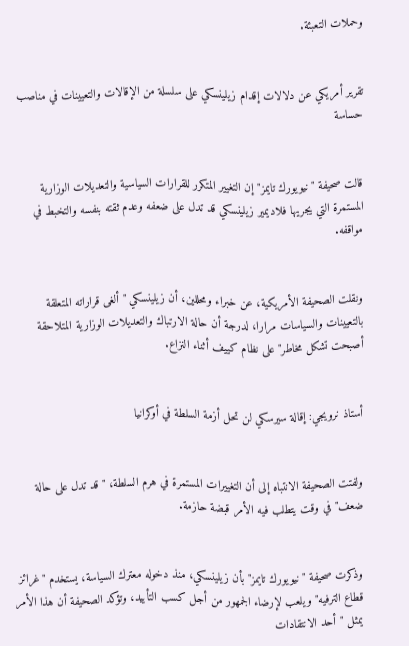وحملات التعبئة.


تقرير أمريكي عن دلالات إقدام زيلينسكي على سلسلة من الإقالات والتعيينات في مناصب حساسة


قالت صحيفة "نيويورك تايمز" إن التغيير المتكرر للقرارات السياسية والتعديلات الوزارية المستمرة التي يجريها فلاديمير زيلينسكي قد تدل على ضعفه وعدم ثقته بنفسه والتخبط في مواقفه.


ونقلت الصحيفة الأمريكية، عن خبراء ومحللين، أن زيلينسكي "ألغى قراراته المتعلقة بالتعيينات والسياسات مرارا، لدرجة أن حالة الارتباك والتعديلات الوزارية المتلاحقة أصبحت تشكل مخاطر" على نظام كييف أثناء النزاع.


أستاذ نرويجي: إقالة سيرسكي لن تحل أزمة السلطة في أوكرانيا


ولفتت الصحيفة الانتباه إلى أن التغييرات المستمرة في هرم السلطة، "قد تدل على حالة ضعف" في وقت يتطلب فيه الأمر قبضة حازمة.


وذكرت صحيفة "نيويورك تايمز" بأن زيلينسكي، منذ دخوله معترك السياسة، يستخدم "غرائز قطاع الترفيه" ويلعب لإرضاء الجمهور من أجل كسب التأييد، وتؤكد الصحيفة أن هذا الأمر يمثل "أحد الانتقادات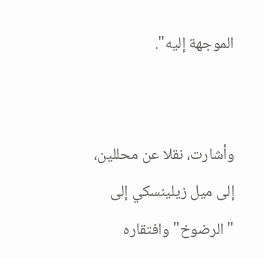الموجهة إليه".


وأشارت، نقلا عن محللين، إلى ميل زيلينسكي إلى "الرضوخ" وافتقاره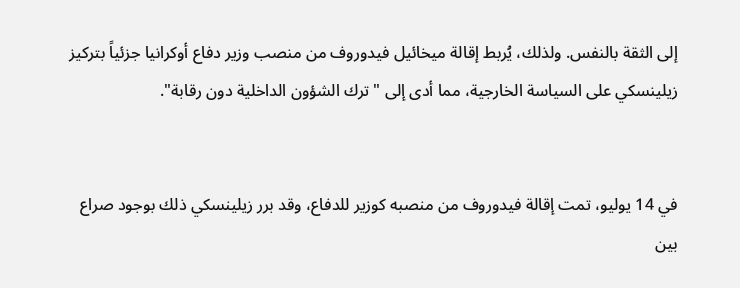إلى الثقة بالنفس. ولذلك، يُربط إقالة ميخائيل فيدوروف من منصب وزير دفاع أوكرانيا جزئياً بتركيز زيلينسكي على السياسة الخارجية، مما أدى إلى "ترك الشؤون الداخلية دون رقابة".


في 14 يوليو، تمت إقالة فيدوروف من منصبه كوزير للدفاع، وقد برر زيلينسكي ذلك بوجود صراع بين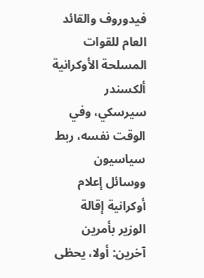فيدوروف والقائد العام للقوات المسلحة الأوكرانية ألكسندر سيرسكي، وفي الوقت نفسه، ربط سياسيون ووسائل إعلام أوكرانية إقالة الوزير بأمرين آخرين: أولا، يحظى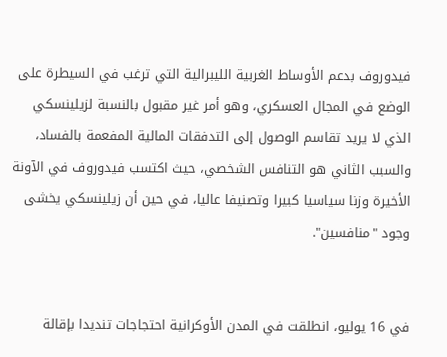فيدوروف بدعم الأوساط الغربية الليبرالية التي ترغب في السيطرة على الوضع في المجال العسكري، وهو أمر غير مقبول بالنسبة لزيلينسكي الذي لا يريد تقاسم الوصول إلى التدفقات المالية المفعمة بالفساد، والسبب الثاني هو التنافس الشخصي، حيث اكتسب فيدوروف في الآونة الأخيرة وزنا سياسيا كبيرا وتصنيفا عاليا، في حين أن زيلينسكي يخشى وجود "منافسين".


في 16 يوليو، انطلقت في المدن الأوكرانية احتجاجات تنديدا بإقالة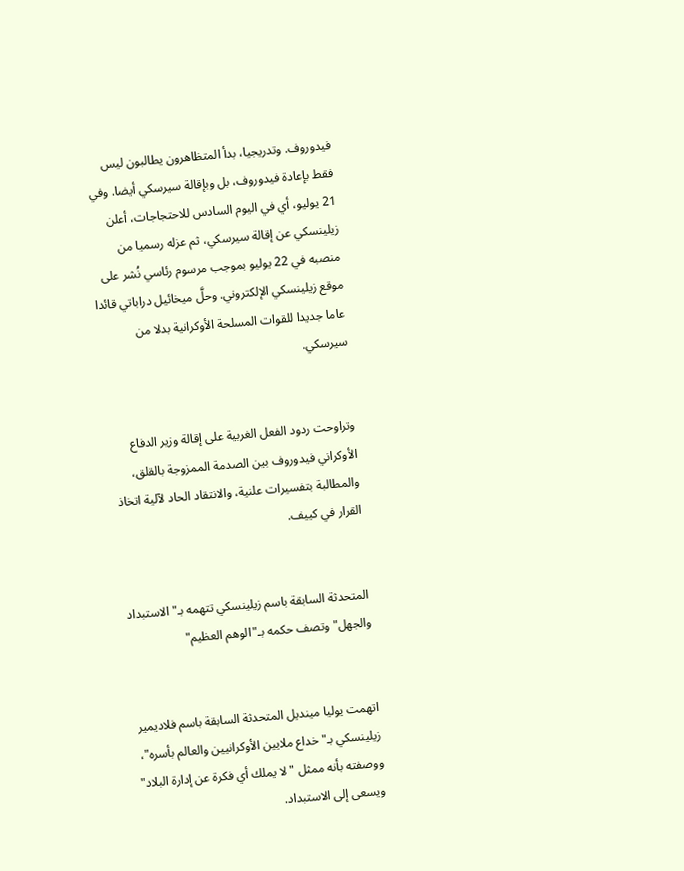فيدوروف. وتدريجيا، بدأ المتظاهرون يطالبون ليس فقط بإعادة فيدوروف، بل وبإقالة سيرسكي أيضا. وفي 21 يوليو، أي في اليوم السادس للاحتجاجات، أعلن زيلينسكي عن إقالة سيرسكي، ثم عزله رسميا من منصبه في 22 يوليو بموجب مرسوم رئاسي نُشر على موقع زيلينسكي الإلكتروني. وحلَّ ميخائيل دراباتي قائدا عاما جديدا للقوات المسلحة الأوكرانية بدلا من سيرسكي.


وتراوحت ردود الفعل الغربية على إقالة وزير الدفاع الأوكراني فيدوروف بين الصدمة الممزوجة بالقلق، والمطالبة بتفسيرات علنية، والانتقاد الحاد لآلية اتخاذ القرار في كييف.


المتحدثة السابقة باسم زيلينسكي تتهمه بـ"الاستبداد والجهل" وتصف حكمه بـ"الوهم العظيم"


اتهمت يوليا مينديل المتحدثة السابقة باسم فلاديمير زيلينسكي بـ"خداع ملايين الأوكرانيين والعالم بأسره"، ووصفته بأنه ممثل "لا يملك أي فكرة عن إدارة البلاد" ويسعى إلى الاستبداد.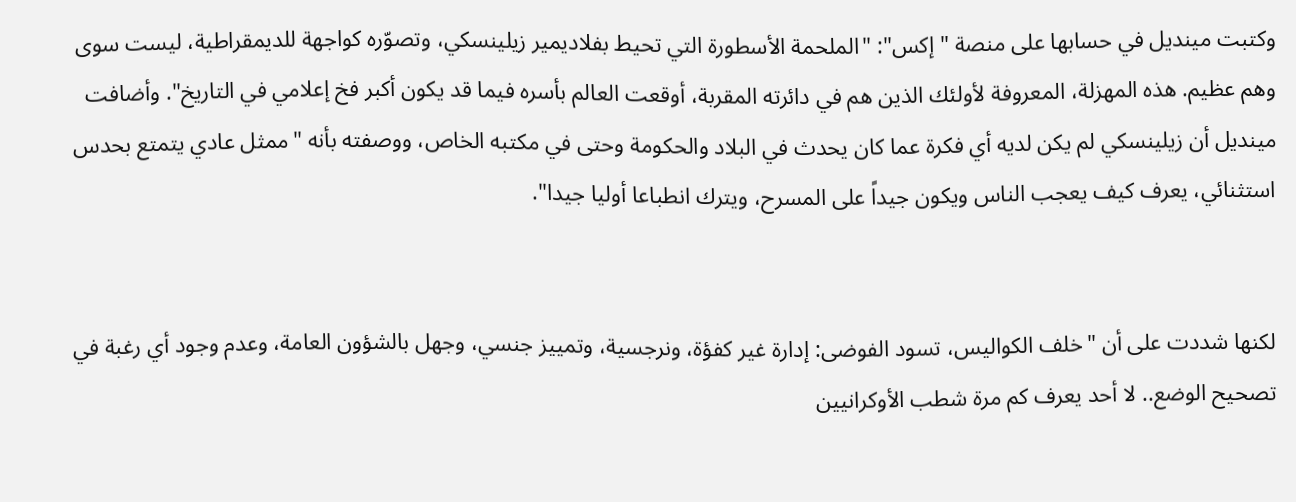وكتبت مينديل في حسابها على منصة "إكس": "الملحمة الأسطورة التي تحيط بفلاديمير زيلينسكي، وتصوّره كواجهة للديمقراطية، ليست سوى وهم عظيم. هذه المهزلة، المعروفة لأولئك الذين هم في دائرته المقربة، أوقعت العالم بأسره فيما قد يكون أكبر فخ إعلامي في التاريخ". وأضافت مينديل أن زيلينسكي لم يكن لديه أي فكرة عما كان يحدث في البلاد والحكومة وحتى في مكتبه الخاص، ووصفته بأنه "ممثل عادي يتمتع بحدس استثنائي، يعرف كيف يعجب الناس ويكون جيداً على المسرح، ويترك انطباعا أوليا جيدا".


لكنها شددت على أن "خلف الكواليس، تسود الفوضى: إدارة غير كفؤة، ونرجسية، وتمييز جنسي، وجهل بالشؤون العامة، وعدم وجود أي رغبة في تصحيح الوضع.. لا أحد يعرف كم مرة شطب الأوكرانيين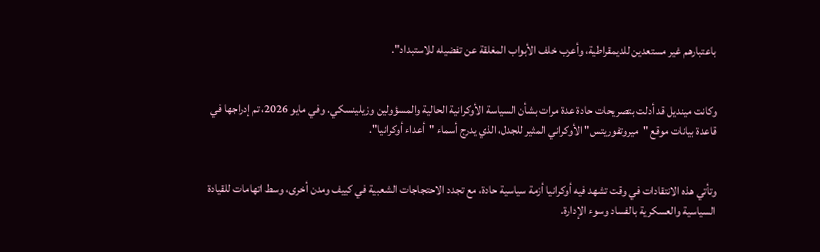باعتبارهم غير مستعدين للديمقراطية، وأعرب خلف الأبواب المغلقة عن تفضيله للاستبداد".


وكانت مينديل قد أدلت بتصريحات حادة عدة مرات بشأن السياسة الأوكرانية الحالية والمسؤولين وزيلينسكي. وفي مايو 2026، تم إدراجها في قاعدة بيانات موقع "ميروتفوريتس" الأوكراني المثير للجدل، الذي يدرج أسماء "أعداء أوكرانيا".


وتأتي هذه الانتقادات في وقت تشهد فيه أوكرانيا أزمة سياسية حادة، مع تجدد الاحتجاجات الشعبية في كييف ومدن أخرى، وسط اتهامات للقيادة السياسية والعسكرية بالفساد وسوء الإدارة.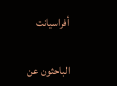أفراسيانت

الباحثون عن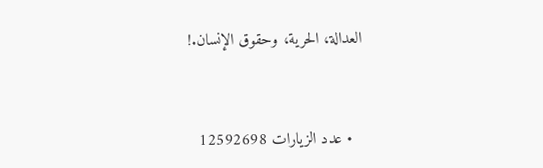العدالة، الحرية، وحقوق الإنسان.!



  • عدد الزيارات 12592698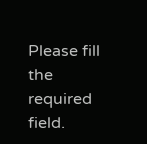Please fill the required field.